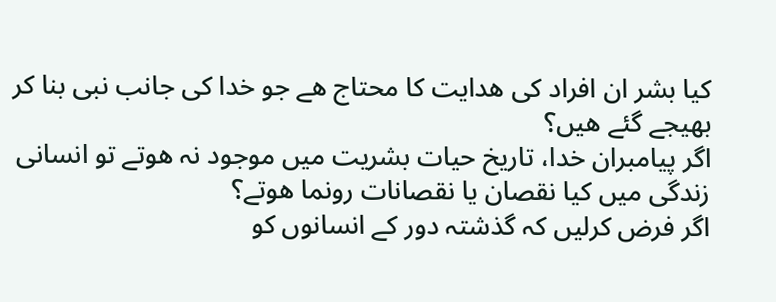کیا بشر ان افراد کی ھدایت کا محتاج ھے جو خدا کی جانب نبی بنا کر بھیجے گئے ھیں؟
اگر پیامبران خدا، تاریخ حیات بشریت میں موجود نہ ھوتے تو انسانی زندگی میں کیا نقصان یا نقصانات رونما ھوتے؟
اگر فرض کرلیں کہ گذشتہ دور کے انسانوں کو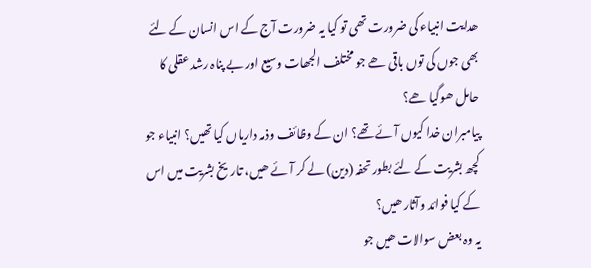ھدایت انبیاء کی ضرورت تھی تو کیا یہ ضرورت آج کے اس انسان کے لئے بھی جوں کی توں باقی ھے جو مختلف الجھات وسیع اور بے پناہ رشد عقلی کا حامل ھوگیا ھے؟
پیامبران خدا کیوں آئے تھے؟ ان کے وظائف وذمہ داریاں کیا تھیں؟ انبیاء جو کچھ بشریت کے لئے بطور تحفہ (دین) لے کر آئے ھیں، تاریخ بشریت میں اس کے کیا فوائد وآثار ھیں؟
یہ وہ بعض سوالات ھیں جو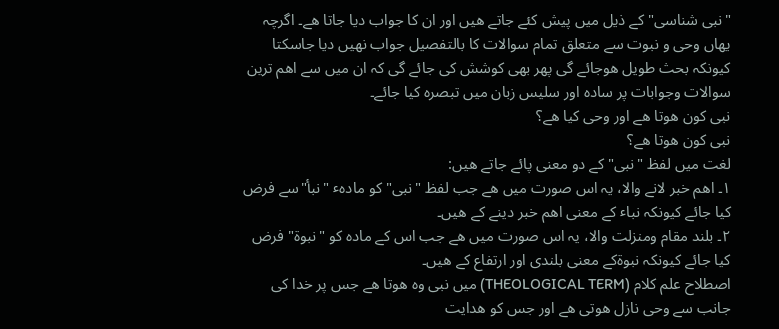"نبی شناسی" کے ذیل میں پیش کئے جاتے ھیں اور ان کا جواب دیا جاتا ھے۔ اگرچہ یھاں وحی و نبوت سے متعلق تمام سوالات کا بالتفصیل جواب نھیں دیا جاسکتا کیونکہ بحث طویل ھوجائے گی پھر بھی کوشش کی جائے گی کہ ان میں سے اھم ترین سوالات وجوابات پر سادہ اور سلیس زبان میں تبصرہ کیا جائے۔
نبی کون ھوتا ھے اور وحی کیا ھے؟
نبی کون ھوتا ھے؟
لغت میں لفظ "نبی" کے دو معنی پائے جاتے ھیں:
۱۔ اھم خبر لانے والا، یہ اس صورت میں ھے جب لفظ "نبی" کو مادہٴ "نبأ"سے فرض کیا جائے کیونکہ نباٴ کے معنی اھم خبر دینے کے ھیں۔
۲۔ بلند مقام ومنزلت والا، یہ اس صورت میں ھے جب اس کے مادہ کو "نبوة" فرض کیا جائے کیونکہ نبوةکے معنی بلندی اور ارتفاع کے ھیں۔
اصطلاح علم کلام (THEOLOGICAL TERM) میں نبی وہ ھوتا ھے جس پر خدا کی جانب سے وحی نازل ھوتی ھے اور جس کو ھدایت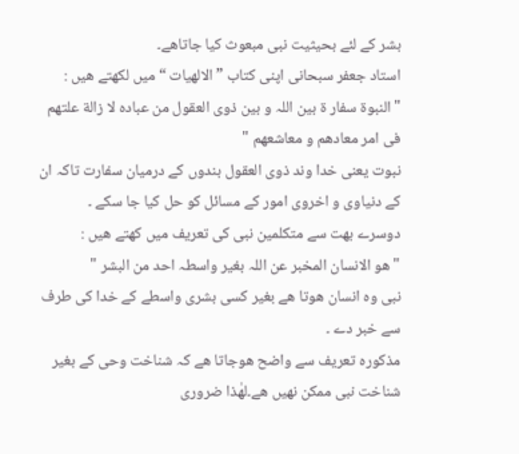بشر کے لئے بحیثیت نبی مبعوث کیا جاتاھے۔
استاد جعفر سبحانی اپنی کتاب ” الالھیات “ میں لکھتے ھیں :
"النبوة سفار ة بین اللہ و بین ذوی العقول من عبادہ لا زالة علتھم فی امر معادھم و معاشعھم "
نبوت یعنی خدا وند ذوی العقول بندوں کے درمیان سفارت تاکہ ان کے دنیاوی و اخروی امور کے مسائل کو حل کیا جا سکے ۔
دوسرے بھت سے متکلمین نبی کی تعریف میں کھتے ھیں :
" ھو الانسان المخبر عن اللہ بغیر واسطہ احد من البشر "
نبی وہ انسان ھوتا ھے بغیر کسی بشری واسطے کے خدا کی طرف سے خبر دے ۔
مذکورہ تعریف سے واضح ھوجاتا ھے کہ شناخت وحی کے بغیر شناخت نبی ممکن نھیں ھے۔لھٰذا ضروری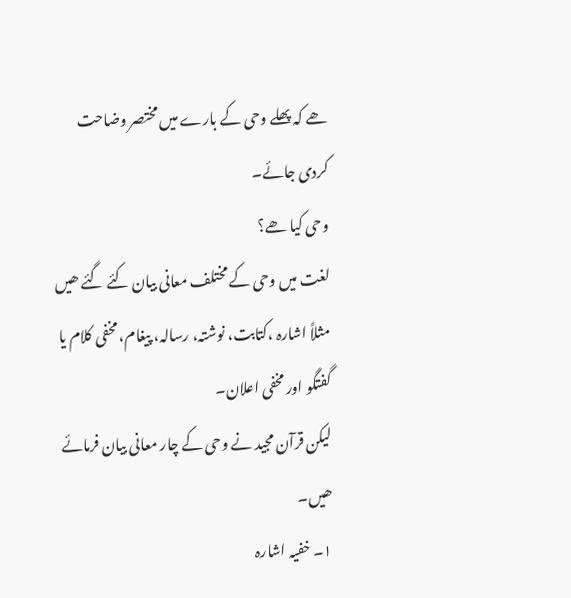ھے کہ پھلے وحی کے بارے میں مختصر وضاحت کردی جائے۔
وحی کیا ھے؟
لغت میں وحی کے مختلف معانی بیان کئے گئے ھیں مثلاً اشارہ ،کتابت، نوشتہ، رسالہ، پیغام، مخفی کلام یا گفتگو اور مخفی اعلان۔
لیکن قرآن مجید نے وحی کے چار معانی بیان فرمائے ھیں۔
۱۔ خفیہ اشارہ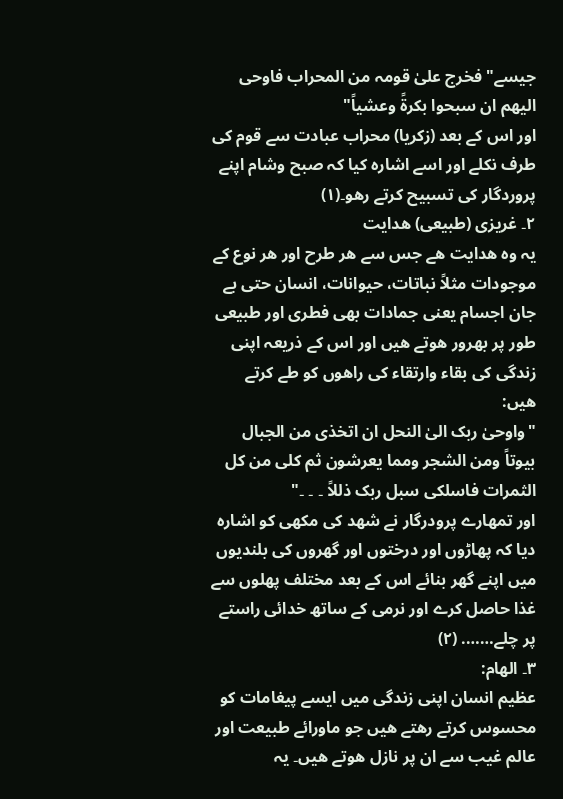جیسے"فخرج علیٰ قومہ من المحراب فاوحی الیھم ان سبحوا بکرةً وعشیاً"
اور اس کے بعد (زکریا) محراب عبادت سے قوم کی طرف نکلے اور اسے اشارہ کیا کہ صبح وشام اپنے پروردگار کی تسبیح کرتے رھو۔(۱)
۲۔ غریزی (طبیعی) ھدایت
یہ وہ ھدایت ھے جس سے ھر طرح اور ھر نوع کے موجودات مثلاً نباتات، حیوانات، انسان حتی بے جان اجسام یعنی جمادات بھی فطری اور طبیعی طور پر بھرور ھوتے ھیں اور اس کے ذریعہ اپنی زندگی کی بقاء وارتقاء کی راھوں کو طے کرتے ھیں:
"واوحیٰ ربک الیٰ النحل ان اتخذی من الجبال بیوتاً ومن الشجر ومما یعرشون ثم کلی من کل الثمرات فاسلکی سبل ربک ذللاً ۔ ۔ ۔"
اور تمھارے پرودرگار نے شھد کی مکھی کو اشارہ دیا کہ پھاڑوں اور درختوں اور گھروں کی بلندیوں میں اپنے گھر بنائے اس کے بعد مختلف پھلوں سے غذا حاصل کرے اور نرمی کے ساتھ خدائی راستے پر چلے……. (۲)
۳۔ الھام:
عظیم انسان اپنی زندگی میں ایسے پیغامات کو محسوس کرتے رھتے ھیں جو ماورائے طبیعت اور عالم غیب سے ان پر نازل ھوتے ھیں۔ یہ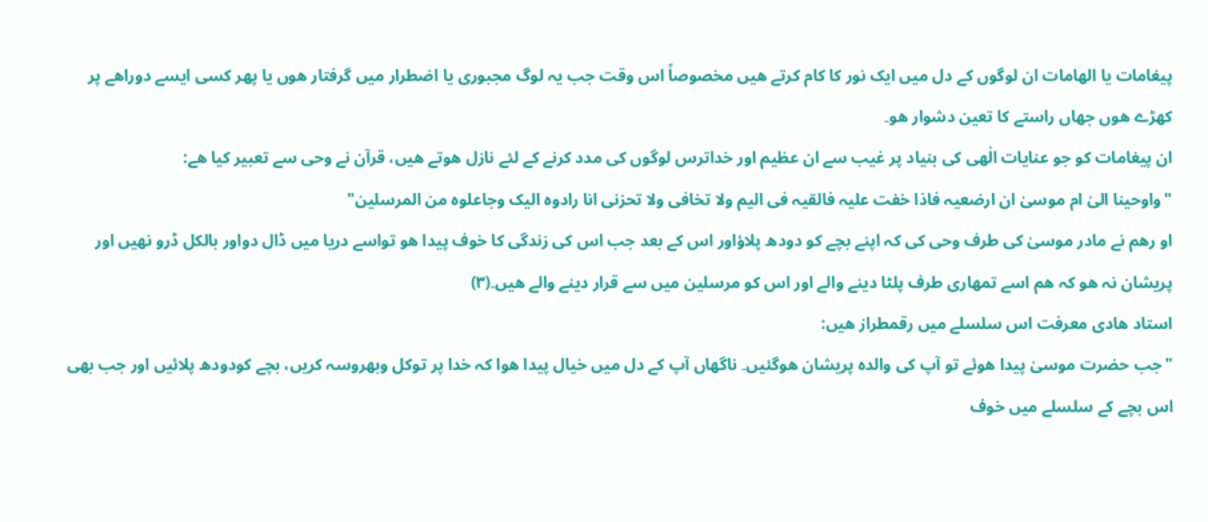پیغامات یا الھامات ان لوگوں کے دل میں ایک نور کا کام کرتے ھیں مخصوصاً اس وقت جب یہ لوگ مجبوری یا اضطرار میں گرفتار ھوں یا پھر کسی ایسے دوراھے پر کھڑے ھوں جھاں راستے کا تعین دشوار ھو۔
ان پیغامات کو جو عنایات الٰھی کی بنیاد پر غیب سے ان عظیم اور خداترس لوگوں کی مدد کرنے کے لئے نازل ھوتے ھیں، قرآن نے وحی سے تعبیر کیا ھے:
"واوحینا الیٰ ام موسیٰ ان ارضعیہ فاذا خفت علیہ فالقیہ فی الیم ولا تخافی ولا تحزنی انا رادوہ الیک وجاعلوہ من المرسلین"
او رھم نے مادر موسیٰ کی طرف وحی کی کہ اپنے بچے کو دودھ پلاؤاور اس کے بعد جب اس کی زندگی کا خوف پیدا ھو تواسے دریا میں ڈال دواور بالکل ڈرو نھیں اور پریشان نہ ھو کہ ھم اسے تمھاری طرف پلٹا دینے والے اور اس کو مرسلین میں سے قرار دینے والے ھیں۔(۳)
استاد ھادی معرفت اس سلسلے میں رقمطراز ھیں:
"جب حضرت موسیٰ پیدا ھوئے تو آپ کی والدہ پریشان ھوگئیں۔ ناگھاں آپ کے دل میں خیال پیدا ھوا کہ خدا پر توکل وبھروسہ کریں، بچے کودودھ پلائیں اور جب بھی اس بچے کے سلسلے میں خوف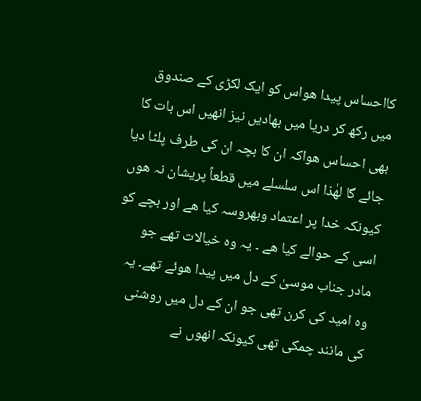کااحساس پیدا ھواس کو ایک لکڑی کے صندوق میں رکھ کر دریا میں بھادیں نیز انھیں اس بات کا بھی احساس ھواکہ ان کا بچہ ان کی طرف پلٹا دیا جائے گا لھٰذا اس سلسلے میں قطعاً پریشان نہ ھوں کیونکہ خدا پر اعتماد وبھروسہ کیا ھے اور بچے کو اسی کے حوالے کیا ھے ۔ یہ وہ خیالات تھے جو مادر جناب موسیٰ کے دل میں پیدا ھوئے تھے۔ یہ وہ امید کی کرن تھی جو ان کے دل میں روشنی کی مانند چمکی تھی کیونکہ انھوں نے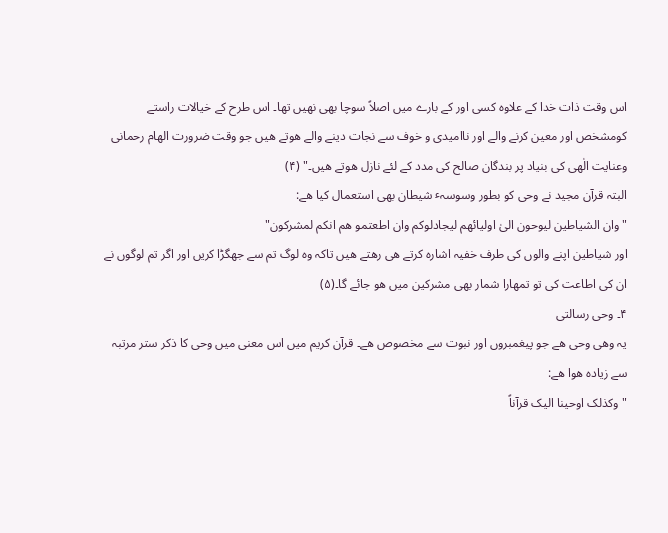اس وقت ذات خدا کے علاوہ کسی اور کے بارے میں اصلاً سوچا بھی نھیں تھا۔ اس طرح کے خیالات راستے کومشخص اور معین کرنے والے اور ناامیدی و خوف سے نجات دینے والے ھوتے ھیں جو وقت ضرورت الھام رحمانی وعنایت الٰھی کی بنیاد پر بندگان صالح کی مدد کے لئے نازل ھوتے ھیں۔" (۴)
البتہ قرآن مجید نے وحی کو بطور وسوسہٴ شیطان بھی استعمال کیا ھے:
"وان الشیاطین لیوحون الیٰ اولیائھم لیجادلوکم وان اطعتمو ھم انکم لمشرکون"
اور شیاطین اپنے والوں کی طرف خفیہ اشارہ کرتے ھی رھتے ھیں تاکہ وہ لوگ تم سے جھگڑا کریں اور اگر تم لوگوں نے ان کی اطاعت کی تو تمھارا شمار بھی مشرکین میں ھو جائے گا۔(۵)
۴۔ وحی رسالتی
یہ وھی وحی ھے جو پیغمبروں اور نبوت سے مخصوص ھے۔ قرآن کریم میں اس معنی میں وحی کا ذکر ستر مرتبہ سے زیادہ ھوا ھے:
"وکذلک اوحینا الیک قرآناً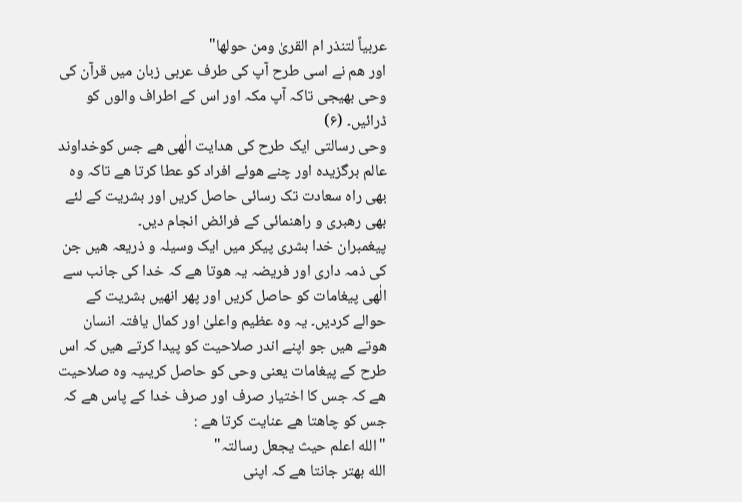عربیاً لتنذر ام القریٰ ومن حولھا"
اور ھم نے اسی طرح آپ کی طرف عربی زبان میں قرآن کی وحی بھیجی تاکہ آپ مکہ اور اس کے اطراف والوں کو ڈرائیں۔ (۶)
وحی رسالتی ایک طرح کی ھدایت الٰھی ھے جس کوخداوند عالم برگزیدہ اور چنے ھوئے افراد کو عطا کرتا ھے تاکہ وہ بھی راہ سعادت تک رسائی حاصل کریں اور بشریت کے لئے بھی رھبری و راھنمائی کے فرائض انجام دیں۔
پیغمبران خدا بشری پیکر میں ایک وسیلہ و ذریعہ ھیں جن کی ذمہ داری اور فریضہ یہ ھوتا ھے کہ خدا کی جانب سے الٰھی پیغامات کو حاصل کریں اور پھر انھیں بشریت کے حوالے کردیں۔ یہ وہ عظیم واعلیٰ اور کمال یافتہ انسان ھوتے ھیں جو اپنے اندر صلاحیت کو پیدا کرتے ھیں کہ اس طرح کے پیغامات یعنی وحی کو حاصل کریںیہ وہ صلاحیت ھے کہ جس کا اختیار صرف اور صرف خدا کے پاس ھے کہ جس کو چاھتا ھے عنایت کرتا ھے :
"الله اعلم حیث یجعل رسالتہ"
الله بھتر جانتا ھے کہ اپنی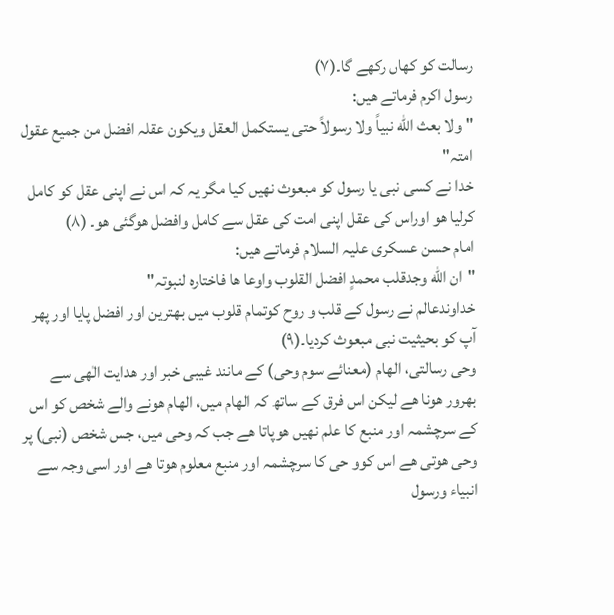رسالت کو کھاں رکھے گا۔(۷)
رسول اکرم فرماتے ھیں:
"ولا بعث الله نبیاً ولا رسولاً حتی یستکمل العقل ویکون عقلہ افضل من جمیع عقول امتہ"
خدا نے کسی نبی یا رسول کو مبعوث نھیں کیا مگر یہ کہ اس نے اپنی عقل کو کامل کرلیا ھو اوراس کی عقل اپنی امت کی عقل سے کامل وافضل ھوگئی ھو۔ (۸)
امام حسن عسکری علیہ السلام فرماتے ھیں:
"ان الله وجدقلب محمدٍ افضل القلوب واوعا ھا فاختارہ لنبوتہ"
خداوندعالم نے رسول کے قلب و روح کوتمام قلوب میں بھترین اور افضل پایا اور پھر آپ کو بحیثیت نبی مبعوث کردیا۔(۹)
وحی رسالتی، الھام (معنائے سوم وحی) کے مانند غیبی خبر اور ھدایت الٰھی سے بھرور ھونا ھے لیکن اس فرق کے ساتھ کہ الھام میں، الھام ھونے والے شخص کو اس کے سرچشمہ اور منبع کا علم نھیں ھوپاتا ھے جب کہ وحی میں، جس شخص (نبی) پر وحی ھوتی ھے اس کوو حی کا سرچشمہ اور منبع معلوم ھوتا ھے اور اسی وجہ سے انبیاء ورسول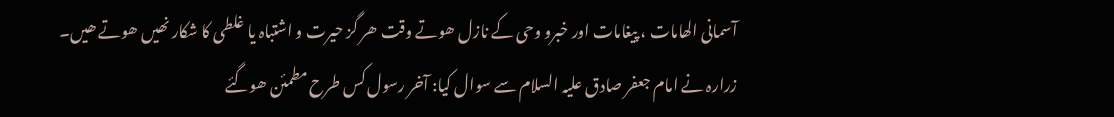آسمانی الھامات ، پیغامات اور خبرو وحی کے نازل ھوتے وقت ھر گز حیرت و اشتباہ یا غلطی کا شکار نھیں ھوتے ھیں۔
زرارہ نے امام جعفر صادق علیہ السلام سے سوال کیا: آخر رسول کس طرح مطمئن ھوگئے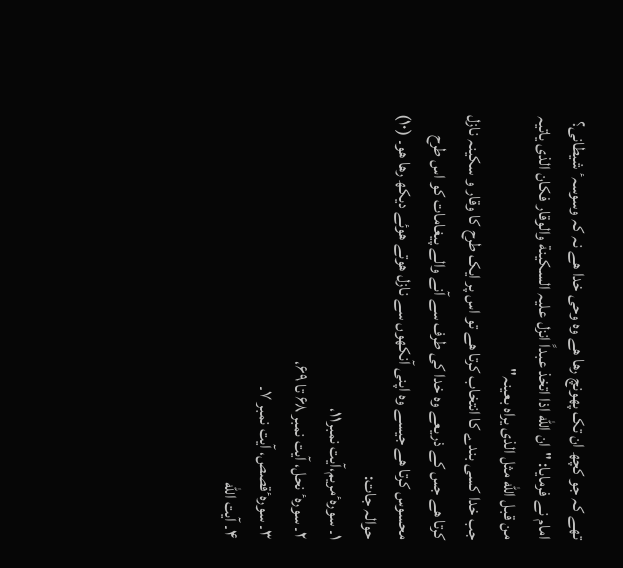تھے کہ جو کچھ ان تک پھونچ رھا ھے وہ وحی خدا ھے نہ کہ وسوسہٴ شیطانی؟
امام نے فرمایا: "ان الله اذا اتخذ عبداً انزل علیہ السکینة والوقار فکان الذی یاتیہ من قبل الله مثل الذی یراہ بعینہ"
جب خدا کسی بندے کا انتخاب کرتا ھے تو اس پر ایک طرح کا وقار و سکینہ نازل کرتا ھے جس کے ذریعے وہ خدا کی طرف سے آنے والے پیغامات کو اس طرح محسوس کرتا ھے جیسے وہ اپنی آنکھوں سے نازل ھوتے ھوئے دیکھ رھا ھو۔ (۱۰)
حوالہ جات:
۱۔ سورہٴمریم،آیت نمبر۱۱،
۲۔ سورہٴ نحل، آیت نمبر ۶۸ تا ۶۹،
۳۔ سورہٴقصص، آیت نمبر ۷۔
۴۔ آیت الله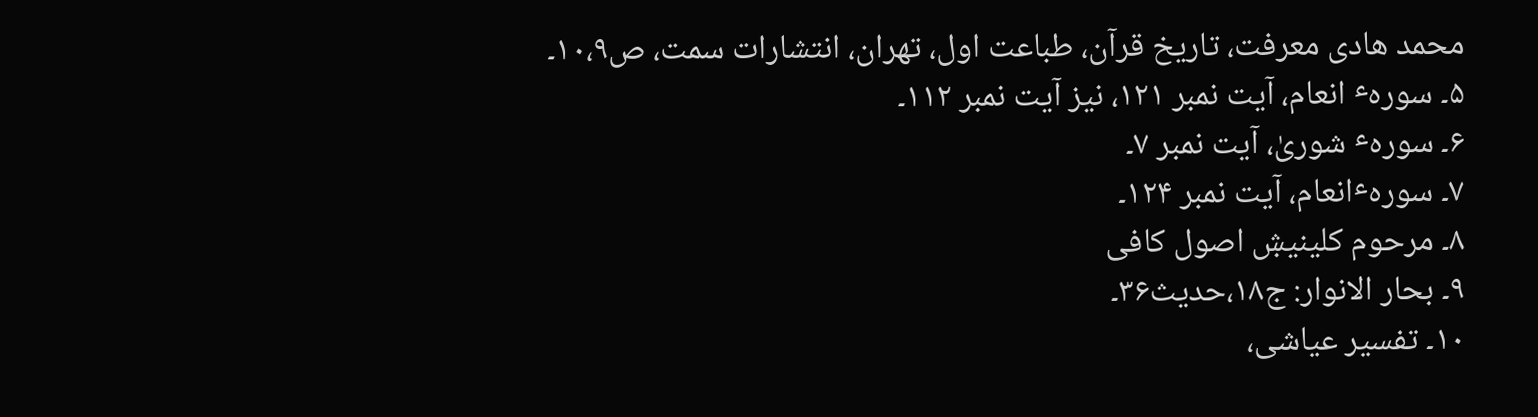محمد ھادی معرفت، تاریخ قرآن، طباعت اول، تھران، انتشارات سمت، ص۱۰،۹۔
۵۔ سورہٴ انعام، آیت نمبر ۱۲۱، نیز آیت نمبر ۱۱۲۔
۶۔ سورہٴ شوریٰ، آیت نمبر ۷۔
۷۔ سورہٴانعام، آیت نمبر ۱۲۴۔
۸۔ مرحوم کلینیۺ اصول کافی
۹۔ بحار الانوار: ج۱۸،حدیث۳۶۔
۱۰۔ تفسیر عیاشی،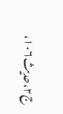ج۲،حدیث۱۰۶،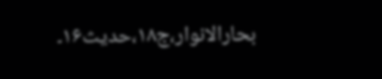بحارالانوار،ج۱۸،حدیث۱۶۔